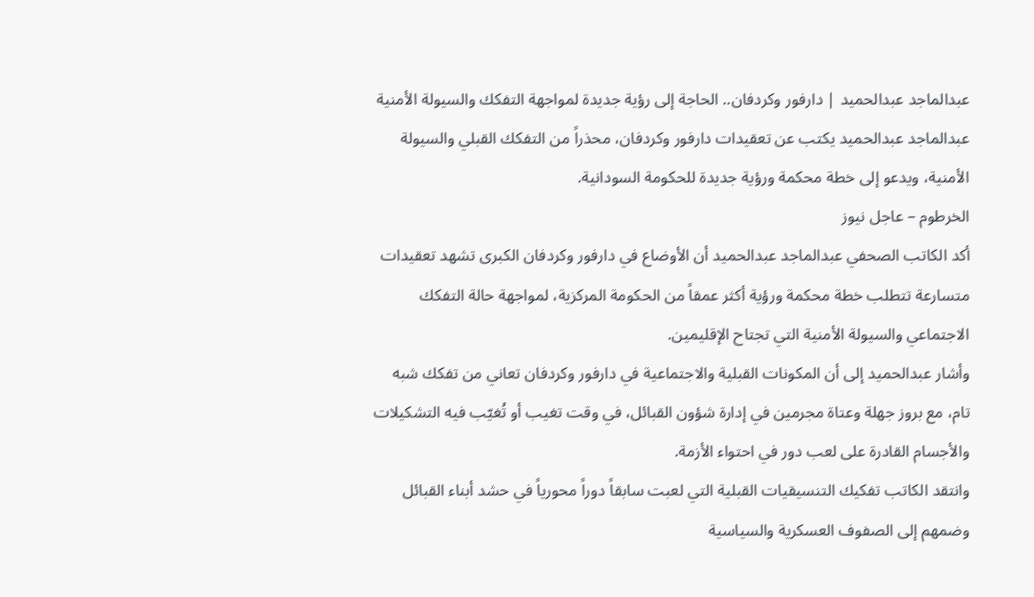عبدالماجد عبدالحميد | دارفور وكردفان.. الحاجة إلى رؤية جديدة لمواجهة التفكك والسيولة الأمنية
عبدالماجد عبدالحميد يكتب عن تعقيدات دارفور وكردفان، محذراً من التفكك القبلي والسيولة الأمنية، ويدعو إلى خطة محكمة ورؤية جديدة للحكومة السودانية.
الخرطوم – عاجل نيوز
أكد الكاتب الصحفي عبدالماجد عبدالحميد أن الأوضاع في دارفور وكردفان الكبرى تشهد تعقيدات متسارعة تتطلب خطة محكمة ورؤية أكثر عمقاً من الحكومة المركزية، لمواجهة حالة التفكك الاجتماعي والسيولة الأمنية التي تجتاح الإقليمين.
وأشار عبدالحميد إلى أن المكونات القبلية والاجتماعية في دارفور وكردفان تعاني من تفكك شبه تام، مع بروز جهلة وعتاة مجرمين في إدارة شؤون القبائل، في وقت تغيب أو تُغيّب فيه التشكيلات والأجسام القادرة على لعب دور في احتواء الأزمة.
وانتقد الكاتب تفكيك التنسيقيات القبلية التي لعبت سابقاً دوراً محورياً في حشد أبناء القبائل وضمهم إلى الصفوف العسكرية والسياسية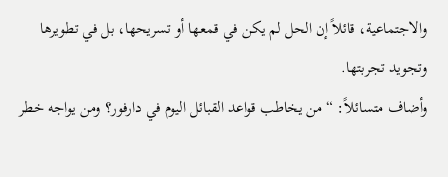والاجتماعية، قائلاً إن الحل لم يكن في قمعها أو تسريحها، بل في تطويرها وتجويد تجربتها.
وأضاف متسائلاً: “من يخاطب قواعد القبائل اليوم في دارفور؟ ومن يواجه خطر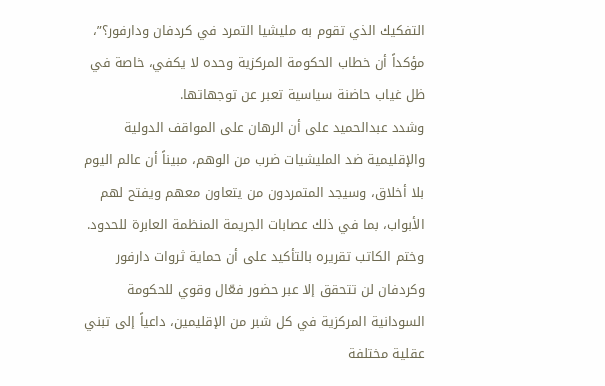التفكيك الذي تقوم به مليشيا التمرد في كردفان ودارفور؟”، مؤكداً أن خطاب الحكومة المركزية وحده لا يكفي، خاصة في ظل غياب حاضنة سياسية تعبر عن توجهاتها.
وشدد عبدالحميد على أن الرهان على المواقف الدولية والإقليمية ضد المليشيات ضرب من الوهم، مبيناً أن عالم اليوم بلا أخلاق، وسيجد المتمردون من يتعاون معهم ويفتح لهم الأبواب، بما في ذلك عصابات الجريمة المنظمة العابرة للحدود.
وختم الكاتب تقريره بالتأكيد على أن حماية ثروات دارفور وكردفان لن تتحقق إلا عبر حضور فعّال وقوي للحكومة السودانية المركزية في كل شبر من الإقليمين، داعياً إلى تبني عقلية مختلفة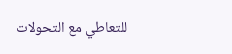للتعاطي مع التحولات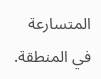المتسارعة في المنطقة.